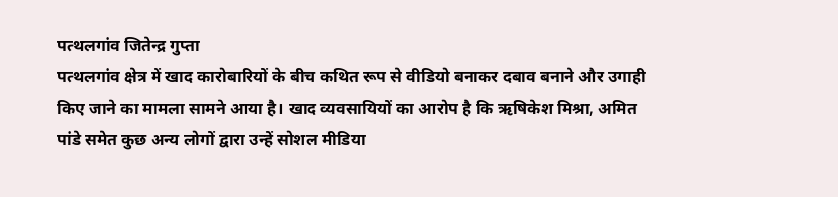पत्थलगांव जितेन्द्र गुप्ता
पत्थलगांव क्षेत्र में खाद कारोबारियों के बीच कथित रूप से वीडियो बनाकर दबाव बनाने और उगाही किए जाने का मामला सामने आया है। खाद व्यवसायियों का आरोप है कि ऋषिकेश मिश्रा, अमित पांडे समेत कुछ अन्य लोगों द्वारा उन्हें सोशल मीडिया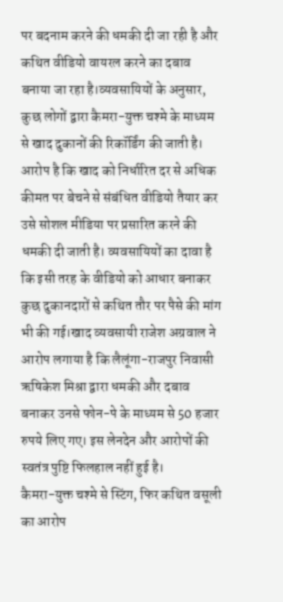पर बदनाम करने की धमकी दी जा रही है और कथित वीडियो वायरल करने का दबाव बनाया जा रहा है।व्यवसायियों के अनुसार, कुछ लोगों द्वारा कैमरा-युक्त चश्मे के माध्यम से खाद दुकानों की रिकॉर्डिंग की जाती है। आरोप है कि खाद को निर्धारित दर से अधिक कीमत पर बेचने से संबंधित वीडियो तैयार कर उसे सोशल मीडिया पर प्रसारित करने की धमकी दी जाती है। व्यवसायियों का दावा है कि इसी तरह के वीडियो को आधार बनाकर कुछ दुकानदारों से कथित तौर पर पैसे की मांग भी की गई।खाद व्यवसायी राजेश अग्रवाल ने आरोप लगाया है कि लैलूंगा-राजपुर निवासी ऋषिकेश मिश्रा द्वारा धमकी और दबाव बनाकर उनसे फोन-पे के माध्यम से 50 हजार रुपये लिए गए। इस लेनदेन और आरोपों की स्वतंत्र पुष्टि फिलहाल नहीं हुई है।
कैमरा-युक्त चश्मे से स्टिंग, फिर कथित वसूली का आरोप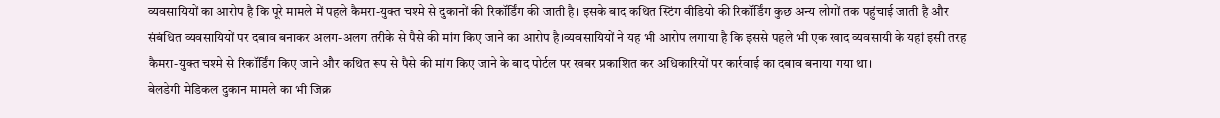व्यवसायियों का आरोप है कि पूरे मामले में पहले कैमरा-युक्त चश्मे से दुकानों की रिकॉर्डिंग की जाती है। इसके बाद कथित स्टिंग वीडियो की रिकॉर्डिंग कुछ अन्य लोगों तक पहुंचाई जाती है और संबंधित व्यवसायियों पर दबाव बनाकर अलग-अलग तरीके से पैसे की मांग किए जाने का आरोप है।व्यवसायियों ने यह भी आरोप लगाया है कि इससे पहले भी एक खाद व्यवसायी के यहां इसी तरह कैमरा-युक्त चश्मे से रिकॉर्डिंग किए जाने और कथित रूप से पैसे की मांग किए जाने के बाद पोर्टल पर खबर प्रकाशित कर अधिकारियों पर कार्रवाई का दबाव बनाया गया था।
बेलडेगी मेडिकल दुकान मामले का भी जिक्र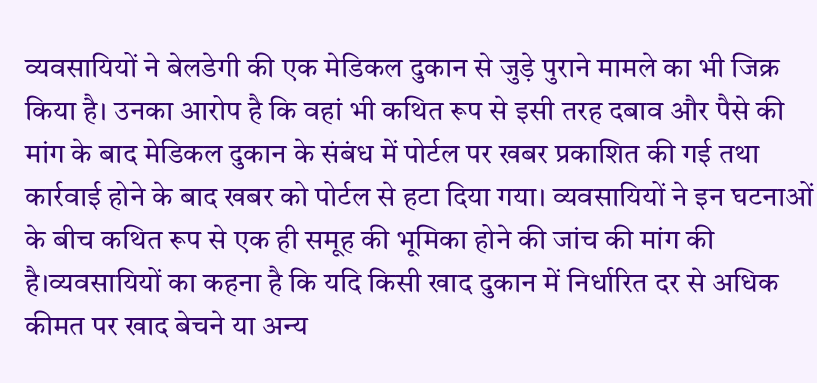व्यवसायियों ने बेलडेगी की एक मेडिकल दुकान से जुड़े पुराने मामले का भी जिक्र किया है। उनका आरोप है कि वहां भी कथित रूप से इसी तरह दबाव और पैसे की मांग के बाद मेडिकल दुकान के संबंध में पोर्टल पर खबर प्रकाशित की गई तथा कार्रवाई होने के बाद खबर को पोर्टल से हटा दिया गया। व्यवसायियों ने इन घटनाओं के बीच कथित रूप से एक ही समूह की भूमिका होने की जांच की मांग की है।व्यवसायियों का कहना है कि यदि किसी खाद दुकान में निर्धारित दर से अधिक कीमत पर खाद बेचने या अन्य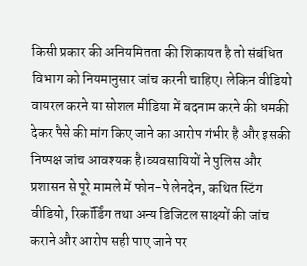किसी प्रकार की अनियमितता की शिकायत है तो संबंधित विभाग को नियमानुसार जांच करनी चाहिए। लेकिन वीडियो वायरल करने या सोशल मीडिया में बदनाम करने की धमकी देकर पैसे की मांग किए जाने का आरोप गंभीर है और इसकी निष्पक्ष जांच आवश्यक है।व्यवसायियों ने पुलिस और प्रशासन से पूरे मामले में फोन-पे लेनदेन, कथित स्टिंग वीडियो, रिकॉर्डिंग तथा अन्य डिजिटल साक्ष्यों की जांच कराने और आरोप सही पाए जाने पर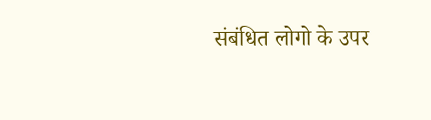संबंधित लोगो के उपर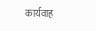कार्यवाह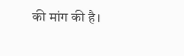की मांग की है।